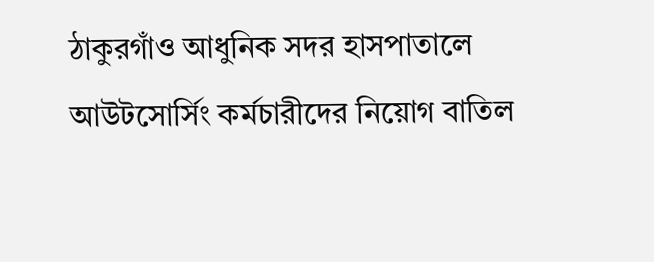ঠাকুরগাঁও আধুনিক সদর হাসপাতালে আউটসোর্সিং কর্মচারীদের নিয়োগ বাতিল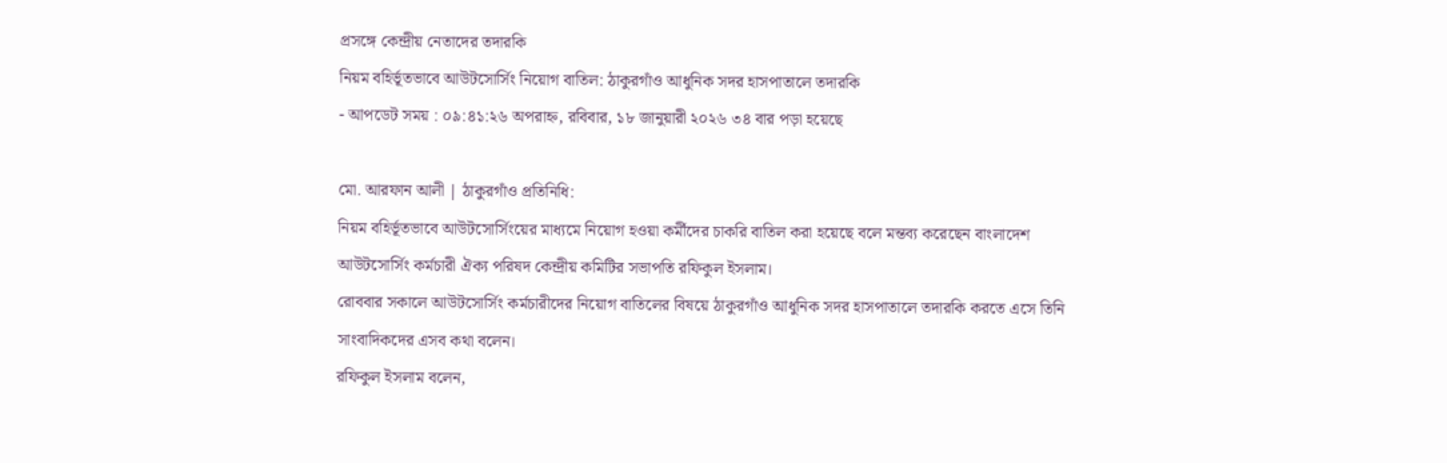প্রসঙ্গে কেন্দ্রীয় নেতাদের তদারকি
নিয়ম বহির্ভূতভাবে আউটসোর্সিং নিয়োগ বাতিল: ঠাকুরগাঁও আধুনিক সদর হাসপাতালে তদারকি
- আপডেট সময় : ০৯:৪১:২৬ অপরাহ্ন, রবিবার, ১৮ জানুয়ারী ২০২৬ ৩৪ বার পড়া হয়েছে

মো. আরফান আলী | ঠাকুরগাঁও প্রতিনিধি:
নিয়ম বহির্ভূতভাবে আউটসোর্সিংয়ের মাধ্যমে নিয়োগ হওয়া কর্মীদের চাকরি বাতিল করা হয়েছে বলে মন্তব্য করেছেন বাংলাদেশ আউটসোর্সিং কর্মচারী ঐক্য পরিষদ কেন্দ্রীয় কমিটির সভাপতি রফিকুল ইসলাম।
রোববার সকালে আউটসোর্সিং কর্মচারীদের নিয়োগ বাতিলের বিষয়ে ঠাকুরগাঁও আধুনিক সদর হাসপাতালে তদারকি করতে এসে তিনি সাংবাদিকদের এসব কথা বলেন।
রফিকুল ইসলাম বলেন,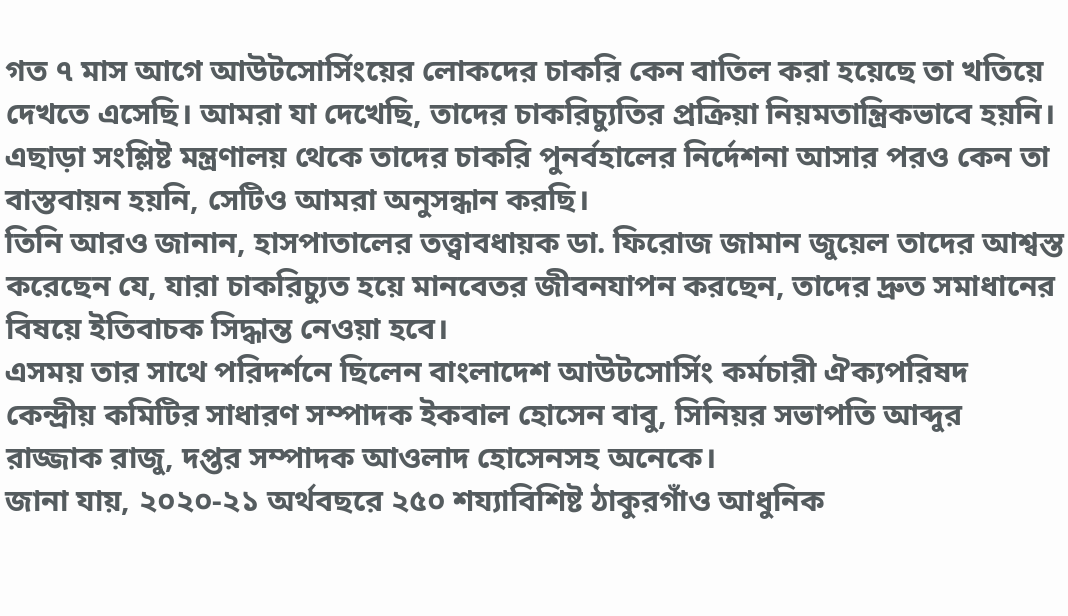গত ৭ মাস আগে আউটসোর্সিংয়ের লোকদের চাকরি কেন বাতিল করা হয়েছে তা খতিয়ে দেখতে এসেছি। আমরা যা দেখেছি, তাদের চাকরিচ্যুতির প্রক্রিয়া নিয়মতান্ত্রিকভাবে হয়নি।
এছাড়া সংশ্লিষ্ট মন্ত্রণালয় থেকে তাদের চাকরি পুনর্বহালের নির্দেশনা আসার পরও কেন তা বাস্তবায়ন হয়নি, সেটিও আমরা অনুসন্ধান করছি।
তিনি আরও জানান, হাসপাতালের তত্ত্বাবধায়ক ডা. ফিরোজ জামান জুয়েল তাদের আশ্বস্ত করেছেন যে, যারা চাকরিচ্যুত হয়ে মানবেতর জীবনযাপন করছেন, তাদের দ্রুত সমাধানের বিষয়ে ইতিবাচক সিদ্ধান্ত নেওয়া হবে।
এসময় তার সাথে পরিদর্শনে ছিলেন বাংলাদেশ আউটসোর্সিং কর্মচারী ঐক্যপরিষদ কেন্দ্রীয় কমিটির সাধারণ সম্পাদক ইকবাল হোসেন বাবু, সিনিয়র সভাপতি আব্দুর রাজ্জাক রাজু, দপ্তর সম্পাদক আওলাদ হোসেনসহ অনেকে।
জানা যায়, ২০২০-২১ অর্থবছরে ২৫০ শয্যাবিশিষ্ট ঠাকুরগাঁও আধুনিক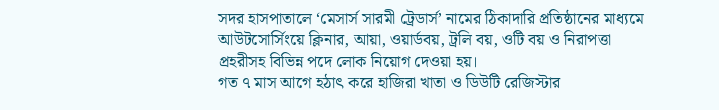সদর হাসপাতালে ‘মেসার্স সারমী ট্রেডার্স’ নামের ঠিকাদারি প্রতিষ্ঠানের মাধ্যমে আউটসোর্সিংয়ে ক্লিনার, আয়া, ওয়ার্ডবয়, ট্রলি বয়, ওটি বয় ও নিরাপত্তা প্রহরীসহ বিভিন্ন পদে লোক নিয়োগ দেওয়া হয়।
গত ৭ মাস আগে হঠাৎ করে হাজিরা খাতা ও ডিউটি রেজিস্টার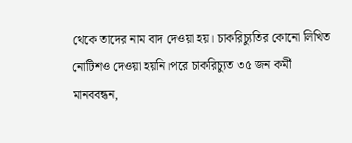থেকে তাদের নাম বাদ দেওয়া হয়। চাকরিচ্যুতির কোনো লিখিত নোটিশও দেওয়া হয়নি।পরে চাকরিচ্যুত ৩৫ জন কর্মী মানববন্ধন,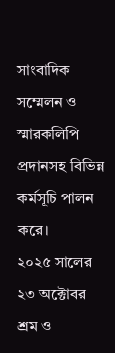সাংবাদিক সম্মেলন ও স্মারকলিপি প্রদানসহ বিভিন্ন কর্মসূচি পালন করে।
২০২৫ সালের ২৩ অক্টোবর শ্রম ও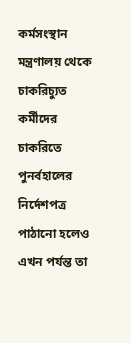কর্মসংস্থান মন্ত্রণালয় থেকে চাকরিচ্যুত কর্মীদের চাকরিতে পুনর্বহালের নির্দেশপত্র পাঠানো হলেও এখন পর্যন্ত তা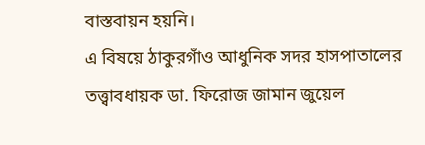বাস্তবায়ন হয়নি।
এ বিষয়ে ঠাকুরগাঁও আধুনিক সদর হাসপাতালের তত্ত্বাবধায়ক ডা. ফিরোজ জামান জুয়েল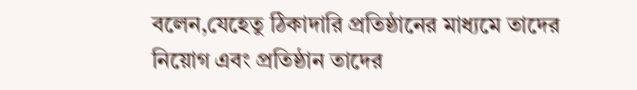বলেন,যেহেতু ঠিকাদারি প্রতিষ্ঠানের মাধ্যমে তাদের নিয়োগ এবং প্রতিষ্ঠান তাদের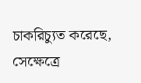চাকরিচ্যুত করেছে, সেক্ষেত্রে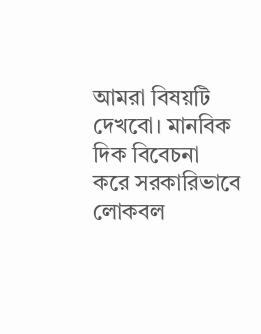আমরা বিষয়টি দেখবো। মানবিক দিক বিবেচনা করে সরকারিভাবে লোকবল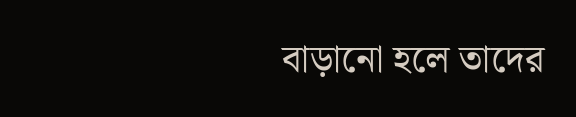বাড়ানো হলে তাদের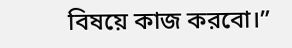বিষয়ে কাজ করবো।”